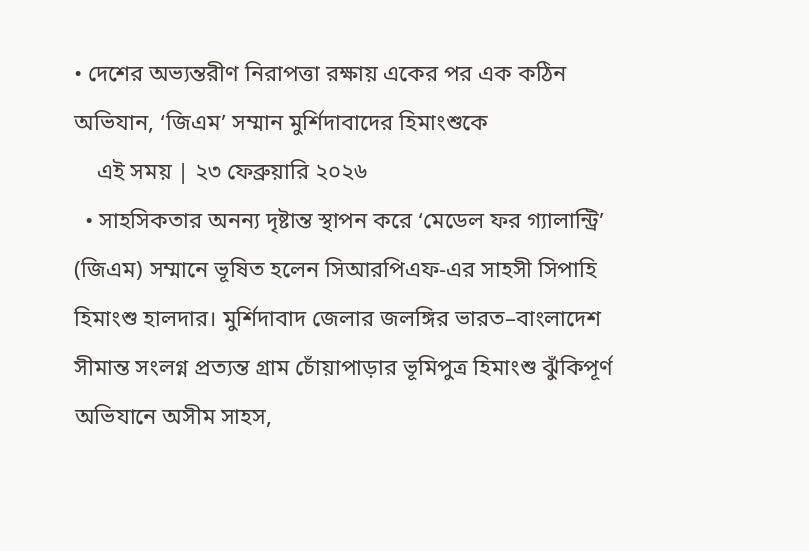• দেশের অভ্যন্তরীণ নিরাপত্তা রক্ষায় একের পর এক কঠিন অভিযান, ‘জিএম’ সম্মান মুর্শিদাবাদের হিমাংশুকে
    এই সময় | ২৩ ফেব্রুয়ারি ২০২৬
  • সাহসিকতার অনন্য দৃষ্টান্ত স্থাপন করে ‘মেডেল ফর গ্যালান্ট্রি’ (জিএম) সম্মানে ভূষিত হলেন সিআরপিএফ-এর সাহসী সিপাহি হিমাংশু হালদার। মুর্শিদাবাদ জেলার জলঙ্গির ভারত–বাংলাদেশ সীমান্ত সংলগ্ন প্রত্যন্ত গ্রাম চোঁয়াপাড়ার ভূমিপুত্র হিমাংশু ঝুঁকিপূর্ণ অভিযানে অসীম সাহস,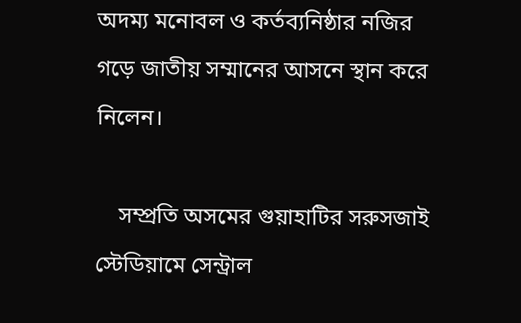অদম্য মনোবল ও কর্তব্যনিষ্ঠার নজির গড়ে জাতীয় সম্মানের আসনে স্থান করে নিলেন।

    সম্প্রতি অসমের গুয়াহাটির সরুসজাই স্টেডিয়ামে সেন্ট্রাল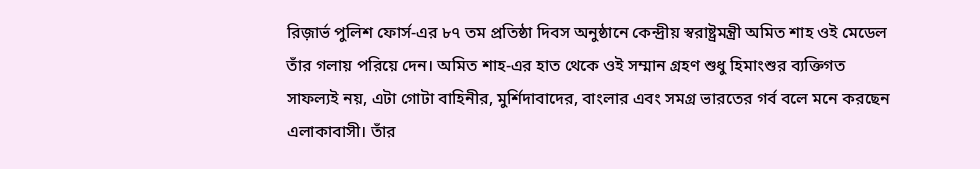রিজ়ার্ভ পুলিশ ফোর্স-এর ৮৭ তম প্রতিষ্ঠা দিবস অনুষ্ঠানে কেন্দ্রীয় স্বরাষ্ট্রমন্ত্রী অমিত শাহ ওই মেডেল তাঁর গলায় পরিয়ে দেন। অমিত শাহ-এর হাত থেকে ওই সম্মান গ্রহণ শুধু হিমাংশুর ব্যক্তিগত সাফল্যই নয়, এটা গোটা বাহিনীর, মুর্শিদাবাদের, বাংলার এবং সমগ্র ভারতের গর্ব বলে মনে করছেন এলাকাবাসী। তাঁর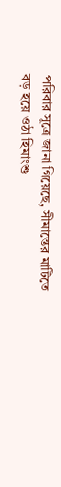পরিবার সূত্রে জানা গিয়েছে, সীমান্তের মাটিতে বড় হয়ে ওঠা হিমাংশু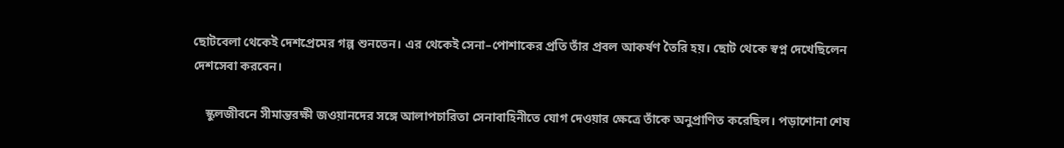ছোটবেলা থেকেই দেশপ্রেমের গল্প শুনতেন। এর থেকেই সেনা–পোশাকের প্রতি তাঁর প্রবল আকর্ষণ তৈরি হয়। ছোট থেকে স্বপ্ন দেখেছিলেন দেশসেবা করবেন।

    স্কুলজীবনে সীমান্তরক্ষী জওয়ানদের সঙ্গে আলাপচারিতা সেনাবাহিনীতে যোগ দেওয়ার ক্ষেত্রে তাঁকে অনুপ্রাণিত করেছিল। পড়াশোনা শেষ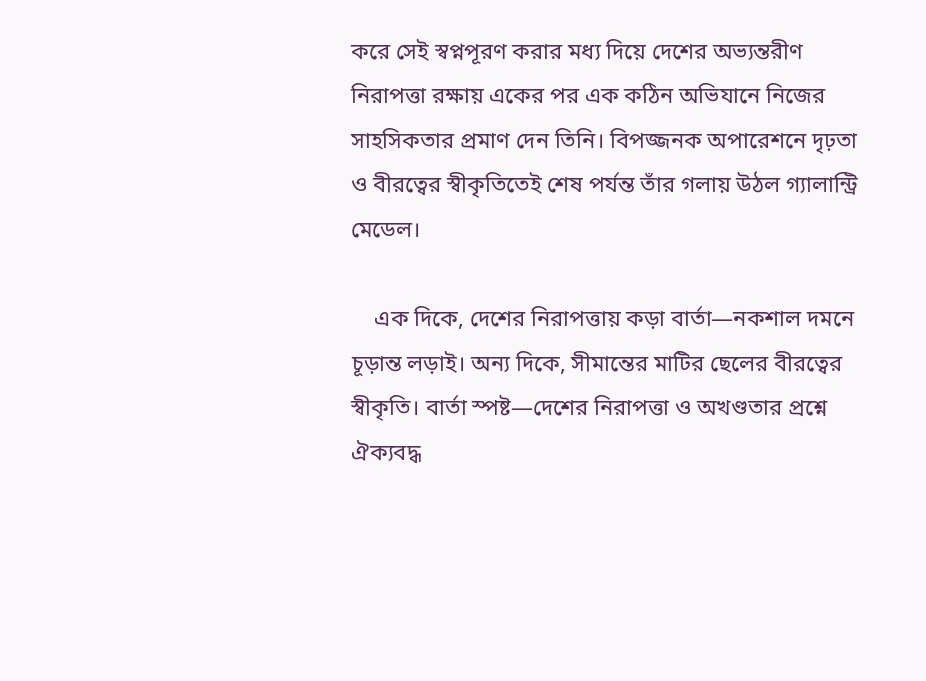করে সেই স্বপ্নপূরণ করার মধ্য দিয়ে দেশের অভ্যন্তরীণ নিরাপত্তা রক্ষায় একের পর এক কঠিন অভিযানে নিজের সাহসিকতার প্রমাণ দেন তিনি। বিপজ্জনক অপারেশনে দৃঢ়তা ও বীরত্বের স্বীকৃতিতেই শেষ পর্যন্ত তাঁর গলায় উঠল গ্যালান্ট্রি মেডেল।

    এক দিকে, দেশের নিরাপত্তায় কড়া বার্তা—নকশাল দমনে চূড়ান্ত লড়াই। অন্য দিকে, সীমান্তের মাটির ছেলের বীরত্বের স্বীকৃতি। বার্তা স্পষ্ট—দেশের নিরাপত্তা ও অখণ্ডতার প্রশ্নে ঐক্যবদ্ধ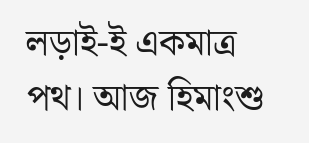লড়াই-ই একমাত্র পথ। আজ হিমাংশু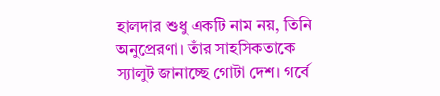হালদার শুধু একটি নাম নয়, তিনি অনুপ্রেরণা। তাঁর সাহসিকতাকে স্যালুট জানাচ্ছে গোটা দেশ। গর্বে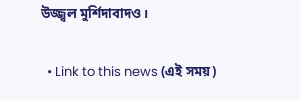উজ্জ্বল মুর্শিদাবাদও।

  • Link to this news (এই সময়)